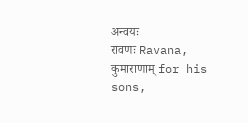अन्वयः
रावणः Ravana, कुमाराणाम् for his sons,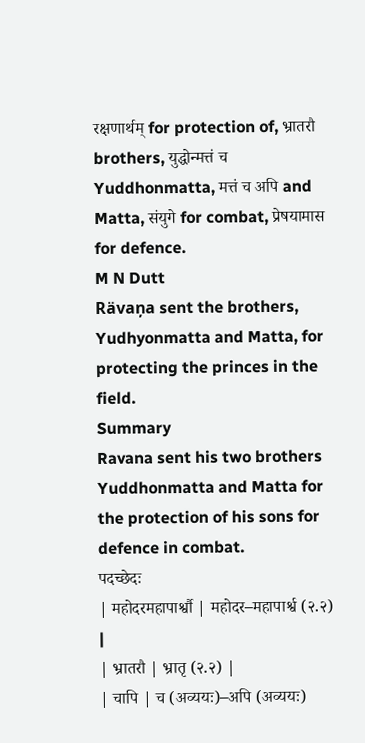रक्षणार्थम् for protection of, भ्रातरौ brothers, युद्धोन्मत्तं च Yuddhonmatta, मत्तं च अपि and Matta, संयुगे for combat, प्रेषयामास for defence.
M N Dutt
Rävaņa sent the brothers, Yudhyonmatta and Matta, for protecting the princes in the field.
Summary
Ravana sent his two brothers Yuddhonmatta and Matta for the protection of his sons for defence in combat.
पदच्छेदः
| महोदरमहापार्श्वौ | महोदर–महापार्श्व (२.२) |
| भ्रातरौ | भ्रातृ (२.२) |
| चापि | च (अव्ययः)–अपि (अव्ययः)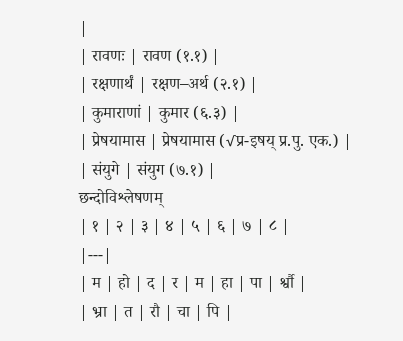|
| रावणः | रावण (१.१) |
| रक्षणार्थं | रक्षण–अर्थ (२.१) |
| कुमाराणां | कुमार (६.३) |
| प्रेषयामास | प्रेषयामास (√प्र-इषय् प्र.पु. एक.) |
| संयुगे | संयुग (७.१) |
छन्दोविश्लेषणम्
| १ | २ | ३ | ४ | ५ | ६ | ७ | ८ |
|---|
| म | हो | द | र | म | हा | पा | र्श्वौ |
| भ्रा | त | रौ | चा | पि |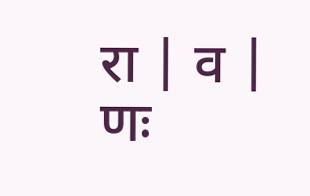रा | व | णः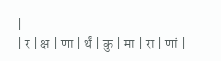|
| र | क्ष | णा | र्थं | कु | मा | रा | णां |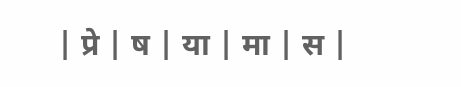| प्रे | ष | या | मा | स |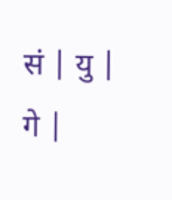सं | यु | गे |